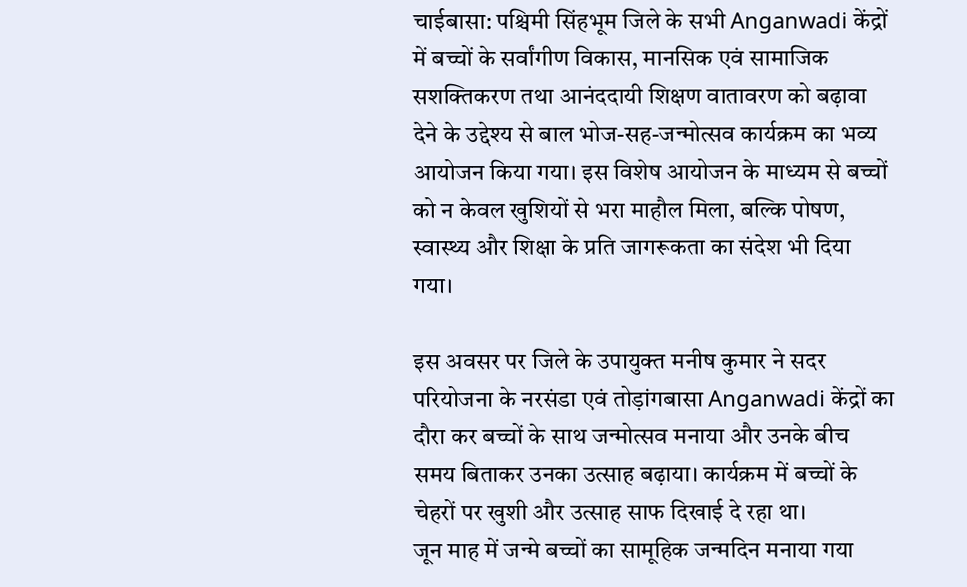चाईबासा: पश्चिमी सिंहभूम जिले के सभी Anganwadi केंद्रों में बच्चों के सर्वांगीण विकास, मानसिक एवं सामाजिक सशक्तिकरण तथा आनंददायी शिक्षण वातावरण को बढ़ावा देने के उद्देश्य से बाल भोज-सह-जन्मोत्सव कार्यक्रम का भव्य आयोजन किया गया। इस विशेष आयोजन के माध्यम से बच्चों को न केवल खुशियों से भरा माहौल मिला, बल्कि पोषण, स्वास्थ्य और शिक्षा के प्रति जागरूकता का संदेश भी दिया गया।

इस अवसर पर जिले के उपायुक्त मनीष कुमार ने सदर परियोजना के नरसंडा एवं तोड़ांगबासा Anganwadi केंद्रों का दौरा कर बच्चों के साथ जन्मोत्सव मनाया और उनके बीच समय बिताकर उनका उत्साह बढ़ाया। कार्यक्रम में बच्चों के चेहरों पर खुशी और उत्साह साफ दिखाई दे रहा था।
जून माह में जन्मे बच्चों का सामूहिक जन्मदिन मनाया गया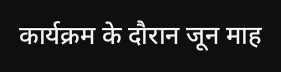कार्यक्रम के दौरान जून माह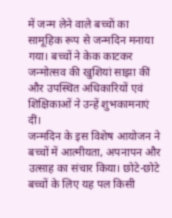में जन्म लेने वाले बच्चों का सामूहिक रूप से जन्मदिन मनाया गया। बच्चों ने केक काटकर जन्मोत्सव की खुशियां साझा कीं और उपस्थित अधिकारियों एवं शिक्षिकाओं ने उन्हें शुभकामनाएं दीं।
जन्मदिन के इस विशेष आयोजन ने बच्चों में आत्मीयता, अपनापन और उत्साह का संचार किया। छोटे-छोटे बच्चों के लिए यह पल किसी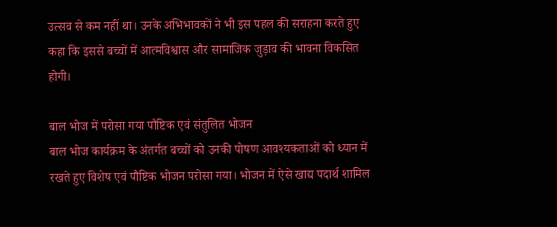उत्सव से कम नहीं था। उनके अभिभावकों ने भी इस पहल की सराहना करते हुए कहा कि इससे बच्चों में आत्मविश्वास और सामाजिक जुड़ाव की भावना विकसित होगी।

बाल भोज में परोसा गया पौष्टिक एवं संतुलित भोजन
बाल भोज कार्यक्रम के अंतर्गत बच्चों को उनकी पोषण आवश्यकताओं को ध्यान में रखते हुए विशेष एवं पौष्टिक भोजन परोसा गया। भोजन में ऐसे खाद्य पदार्थ शामिल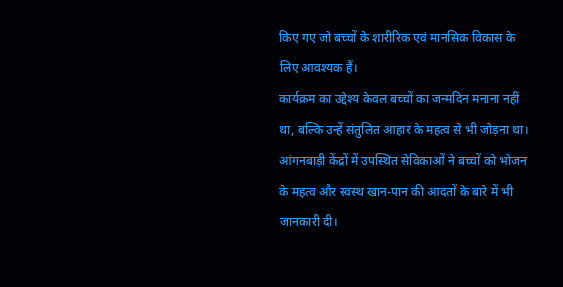किए गए जो बच्चों के शारीरिक एवं मानसिक विकास के लिए आवश्यक हैं।
कार्यक्रम का उद्देश्य केवल बच्चों का जन्मदिन मनाना नहीं था, बल्कि उन्हें संतुलित आहार के महत्व से भी जोड़ना था। आंगनबाड़ी केंद्रों में उपस्थित सेविकाओं ने बच्चों को भोजन के महत्व और स्वस्थ खान-पान की आदतों के बारे में भी जानकारी दी।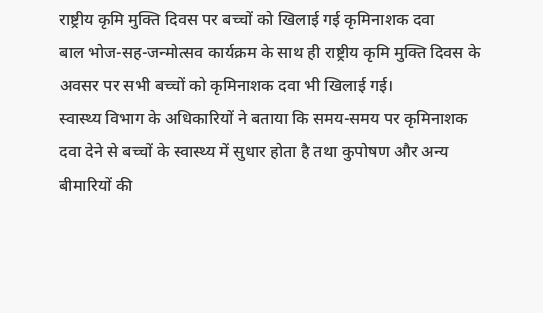राष्ट्रीय कृमि मुक्ति दिवस पर बच्चों को खिलाई गई कृमिनाशक दवा
बाल भोज-सह-जन्मोत्सव कार्यक्रम के साथ ही राष्ट्रीय कृमि मुक्ति दिवस के अवसर पर सभी बच्चों को कृमिनाशक दवा भी खिलाई गई।
स्वास्थ्य विभाग के अधिकारियों ने बताया कि समय-समय पर कृमिनाशक दवा देने से बच्चों के स्वास्थ्य में सुधार होता है तथा कुपोषण और अन्य बीमारियों की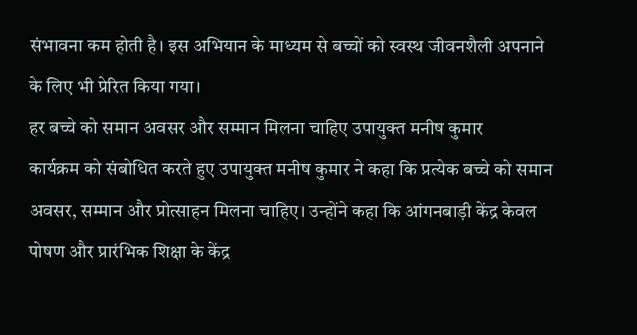संभावना कम होती है। इस अभियान के माध्यम से बच्चों को स्वस्थ जीवनशैली अपनाने के लिए भी प्रेरित किया गया।
हर बच्चे को समान अवसर और सम्मान मिलना चाहिए उपायुक्त मनीष कुमार
कार्यक्रम को संबोधित करते हुए उपायुक्त मनीष कुमार ने कहा कि प्रत्येक बच्चे को समान अवसर, सम्मान और प्रोत्साहन मिलना चाहिए। उन्होंने कहा कि आंगनबाड़ी केंद्र केवल पोषण और प्रारंभिक शिक्षा के केंद्र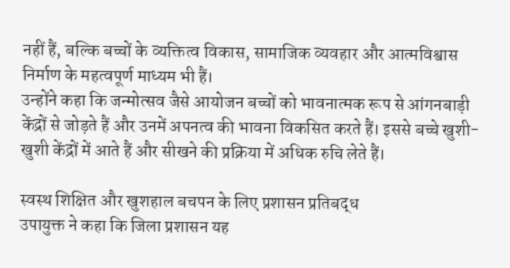नहीं हैं, बल्कि बच्चों के व्यक्तित्व विकास, सामाजिक व्यवहार और आत्मविश्वास निर्माण के महत्वपूर्ण माध्यम भी हैं।
उन्होंने कहा कि जन्मोत्सव जैसे आयोजन बच्चों को भावनात्मक रूप से आंगनबाड़ी केंद्रों से जोड़ते हैं और उनमें अपनत्व की भावना विकसित करते हैं। इससे बच्चे खुशी-खुशी केंद्रों में आते हैं और सीखने की प्रक्रिया में अधिक रुचि लेते हैं।

स्वस्थ शिक्षित और खुशहाल बचपन के लिए प्रशासन प्रतिबद्ध
उपायुक्त ने कहा कि जिला प्रशासन यह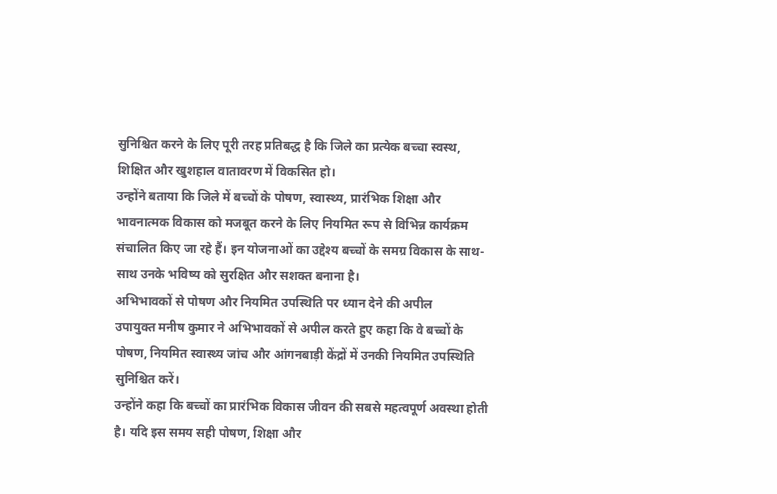सुनिश्चित करने के लिए पूरी तरह प्रतिबद्ध है कि जिले का प्रत्येक बच्चा स्वस्थ, शिक्षित और खुशहाल वातावरण में विकसित हो।
उन्होंने बताया कि जिले में बच्चों के पोषण, स्वास्थ्य, प्रारंभिक शिक्षा और भावनात्मक विकास को मजबूत करने के लिए नियमित रूप से विभिन्न कार्यक्रम संचालित किए जा रहे हैं। इन योजनाओं का उद्देश्य बच्चों के समग्र विकास के साथ-साथ उनके भविष्य को सुरक्षित और सशक्त बनाना है।
अभिभावकों से पोषण और नियमित उपस्थिति पर ध्यान देने की अपील
उपायुक्त मनीष कुमार ने अभिभावकों से अपील करते हुए कहा कि वे बच्चों के पोषण, नियमित स्वास्थ्य जांच और आंगनबाड़ी केंद्रों में उनकी नियमित उपस्थिति सुनिश्चित करें।
उन्होंने कहा कि बच्चों का प्रारंभिक विकास जीवन की सबसे महत्वपूर्ण अवस्था होती है। यदि इस समय सही पोषण, शिक्षा और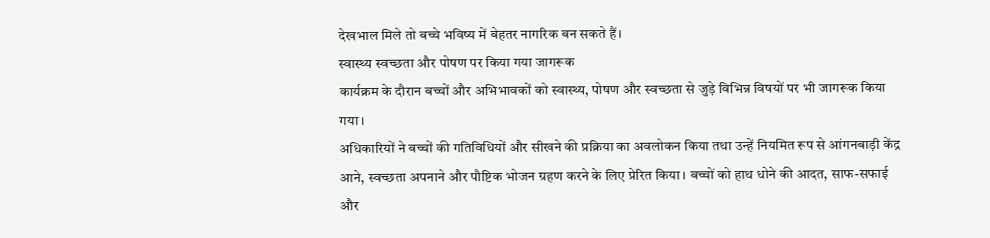देखभाल मिले तो बच्चे भविष्य में बेहतर नागरिक बन सकते हैं।
स्वास्थ्य स्वच्छता और पोषण पर किया गया जागरूक
कार्यक्रम के दौरान बच्चों और अभिभावकों को स्वास्थ्य, पोषण और स्वच्छता से जुड़े विभिन्न विषयों पर भी जागरूक किया गया।
अधिकारियों ने बच्चों की गतिविधियों और सीखने की प्रक्रिया का अवलोकन किया तथा उन्हें नियमित रूप से आंगनबाड़ी केंद्र आने, स्वच्छता अपनाने और पौष्टिक भोजन ग्रहण करने के लिए प्रेरित किया। बच्चों को हाथ धोने की आदत, साफ-सफाई और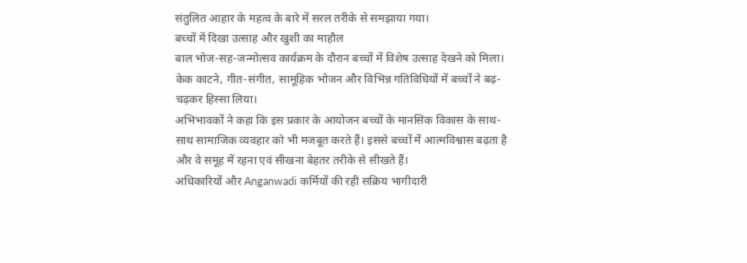संतुलित आहार के महत्व के बारे में सरल तरीके से समझाया गया।
बच्चों में दिखा उत्साह और खुशी का माहौल
बाल भोज-सह-जन्मोत्सव कार्यक्रम के दौरान बच्चों में विशेष उत्साह देखने को मिला। केक काटने, गीत-संगीत, सामूहिक भोजन और विभिन्न गतिविधियों में बच्चों ने बढ़-चढ़कर हिस्सा लिया।
अभिभावकों ने कहा कि इस प्रकार के आयोजन बच्चों के मानसिक विकास के साथ-साथ सामाजिक व्यवहार को भी मजबूत करते हैं। इससे बच्चों में आत्मविश्वास बढ़ता है और वे समूह में रहना एवं सीखना बेहतर तरीके से सीखते हैं।
अधिकारियों और Anganwadi कर्मियों की रही सक्रिय भागीदारी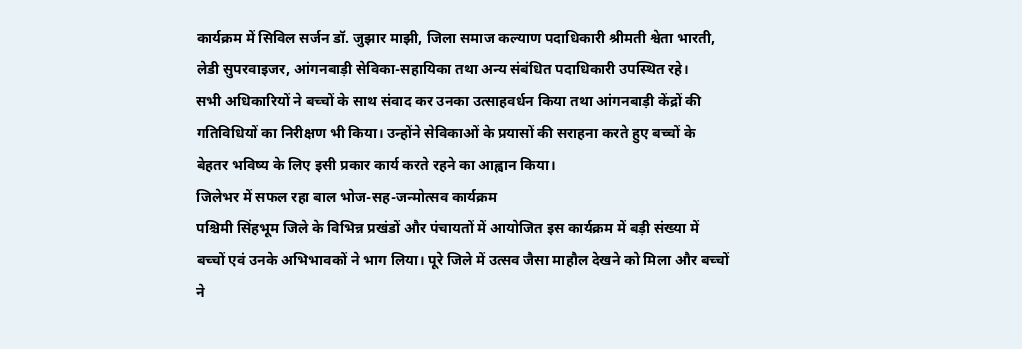कार्यक्रम में सिविल सर्जन डॉ. जुझार माझी, जिला समाज कल्याण पदाधिकारी श्रीमती श्वेता भारती, लेडी सुपरवाइजर, आंगनबाड़ी सेविका-सहायिका तथा अन्य संबंधित पदाधिकारी उपस्थित रहे।
सभी अधिकारियों ने बच्चों के साथ संवाद कर उनका उत्साहवर्धन किया तथा आंगनबाड़ी केंद्रों की गतिविधियों का निरीक्षण भी किया। उन्होंने सेविकाओं के प्रयासों की सराहना करते हुए बच्चों के बेहतर भविष्य के लिए इसी प्रकार कार्य करते रहने का आह्वान किया।
जिलेभर में सफल रहा बाल भोज-सह-जन्मोत्सव कार्यक्रम
पश्चिमी सिंहभूम जिले के विभिन्न प्रखंडों और पंचायतों में आयोजित इस कार्यक्रम में बड़ी संख्या में बच्चों एवं उनके अभिभावकों ने भाग लिया। पूरे जिले में उत्सव जैसा माहौल देखने को मिला और बच्चों ने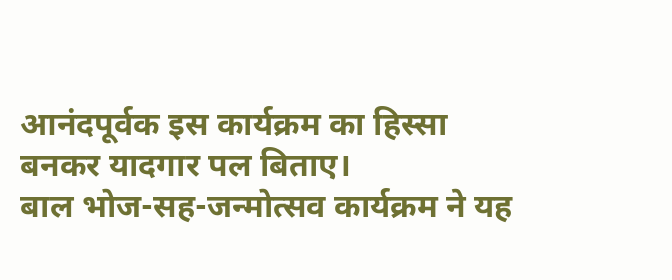आनंदपूर्वक इस कार्यक्रम का हिस्सा बनकर यादगार पल बिताए।
बाल भोज-सह-जन्मोत्सव कार्यक्रम ने यह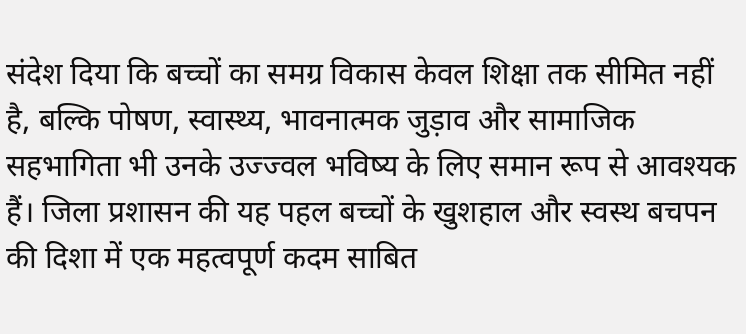संदेश दिया कि बच्चों का समग्र विकास केवल शिक्षा तक सीमित नहीं है, बल्कि पोषण, स्वास्थ्य, भावनात्मक जुड़ाव और सामाजिक सहभागिता भी उनके उज्ज्वल भविष्य के लिए समान रूप से आवश्यक हैं। जिला प्रशासन की यह पहल बच्चों के खुशहाल और स्वस्थ बचपन की दिशा में एक महत्वपूर्ण कदम साबित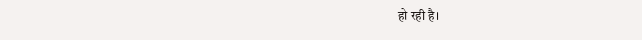हो रही है।